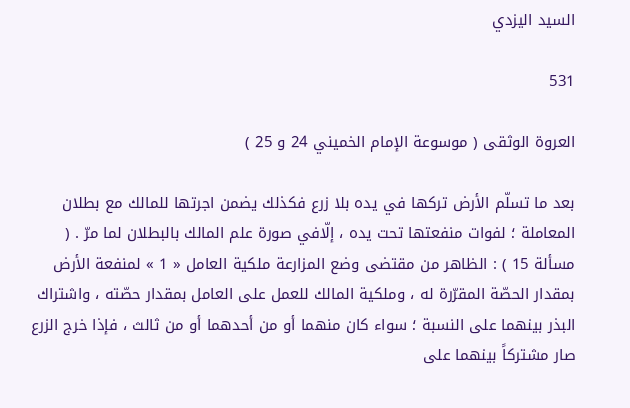السيد اليزدي

531

العروة الوثقى ( موسوعة الإمام الخميني 24 و 25 )

بعد ما تسلّم الأرض تركها في يده بلا زرع فكذلك يضمن اجرتها للمالك مع بطلان المعاملة ؛ لفوات منفعتها تحت يده ، إلّافي صورة علم المالك بالبطلان لما مرّ . ( مسألة 15 ) : الظاهر من مقتضى وضع المزارعة ملكية العامل « 1 » لمنفعة الأرض بمقدار الحصّة المقرّرة له ، وملكية المالك للعمل على العامل بمقدار حصّته ، واشتراك البذر بينهما على النسبة ؛ سواء كان منهما أو من أحدهما أو من ثالث ، فإذا خرج الزرع صار مشتركاً بينهما على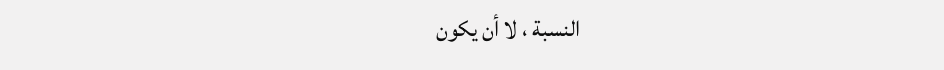النسبة ، لا أن يكون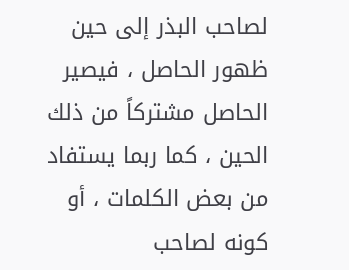لصاحب البذر إلى حين ظهور الحاصل ، فيصير الحاصل مشتركاً من ذلك الحين ، كما ربما يستفاد من بعض الكلمات ، أو كونه لصاحب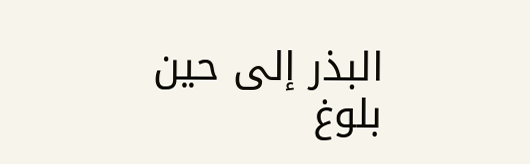البذر إلى حين بلوغ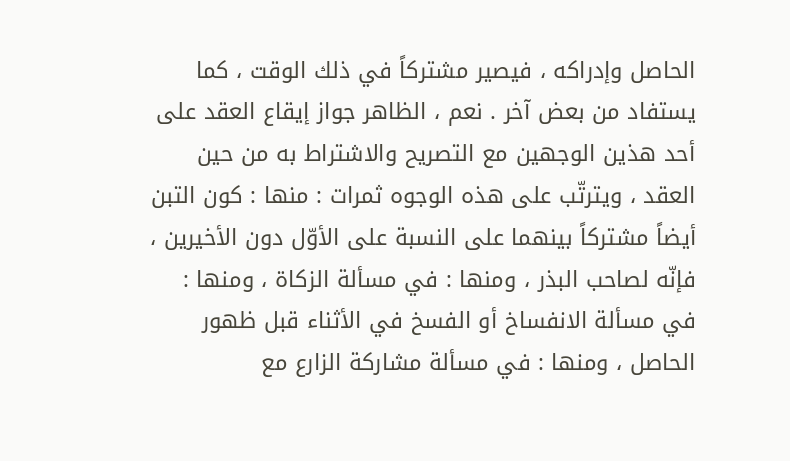الحاصل وإدراكه ، فيصير مشتركاً في ذلك الوقت ، كما يستفاد من بعض آخر . نعم ، الظاهر جواز إيقاع العقد على أحد هذين الوجهين مع التصريح والاشتراط به من حين العقد ، ويترتّب على هذه الوجوه ثمرات : منها : كون التبن أيضاً مشتركاً بينهما على النسبة على الأوّل دون الأخيرين ، فإنّه لصاحب البذر ، ومنها : في مسألة الزكاة ، ومنها : في مسألة الانفساخ أو الفسخ في الأثناء قبل ظهور الحاصل ، ومنها : في مسألة مشاركة الزارع مع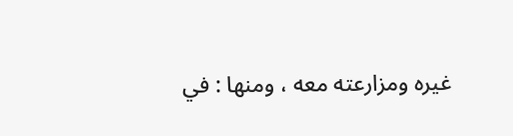غيره ومزارعته معه ، ومنها : في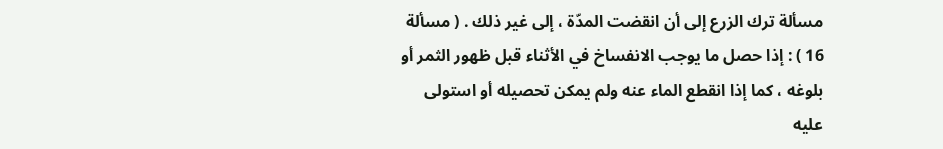مسألة ترك الزرع إلى أن انقضت المدّة ، إلى غير ذلك . ( مسألة 16 ) : إذا حصل ما يوجب الانفساخ في الأثناء قبل ظهور الثمر أو بلوغه ، كما إذا انقطع الماء عنه ولم يمكن تحصيله أو استولى عليه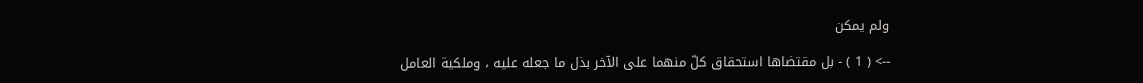ولم يمكن

--> ( 1 ) - بل مقتضاها استحقاق كلّ منهما على الآخر بذل ما جعله عليه ، وملكية العامل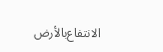الانتفاع‌بالأرض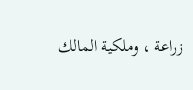زراعة ، وملكية المالك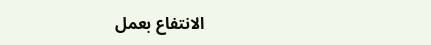الانتفاع بعمل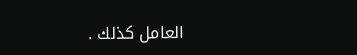العامل كذلك .